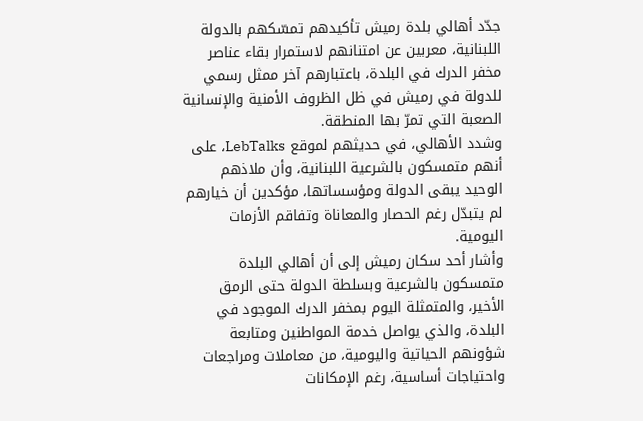جدّد أهالي بلدة رميش تأكيدهم تمسّكهم بالدولة اللبنانية، معربين عن امتنانهم لاستمرار بقاء عناصر مخفر الدرك في البلدة، باعتبارهم آخر ممثل رسمي للدولة في رميش في ظل الظروف الأمنية والإنسانية الصعبة التي تمرّ بها المنطقة.
وشدد الأهالي، في حديثهم لموقع LebTalks، على أنهم متمسكون بالشرعية اللبنانية، وأن ملاذهم الوحيد يبقى الدولة ومؤسساتها، مؤكدين أن خيارهم لم يتبدّل رغم الحصار والمعاناة وتفاقم الأزمات اليومية.
وأشار أحد سكان رميش إلى أن أهالي البلدة متمسكون بالشرعية وبسلطة الدولة حتى الرمق الأخير، والمتمثلة اليوم بمخفر الدرك الموجود في البلدة، والذي يواصل خدمة المواطنين ومتابعة شؤونهم الحياتية واليومية، من معاملات ومراجعات واحتياجات أساسية، رغم الإمكانات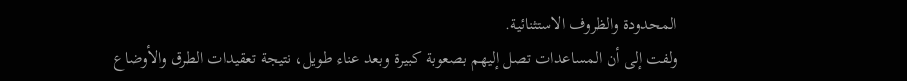المحدودة والظروف الاستثنائية.
ولفت إلى أن المساعدات تصل إليهم بصعوبة كبيرة وبعد عناء طويل، نتيجة تعقيدات الطرق والأوضاع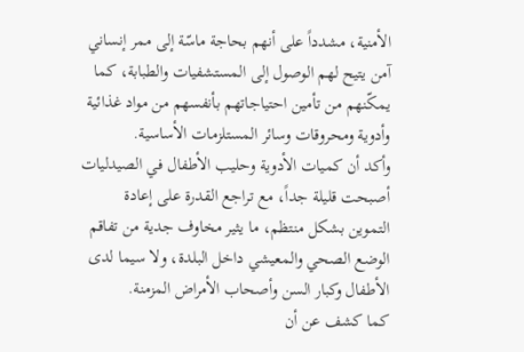الأمنية، مشدداً على أنهم بحاجة ماسّة إلى ممر إنساني آمن يتيح لهم الوصول إلى المستشفيات والطبابة، كما يمكّنهم من تأمين احتياجاتهم بأنفسهم من مواد غذائية وأدوية ومحروقات وسائر المستلزمات الأساسية.
وأكد أن كميات الأدوية وحليب الأطفال في الصيدليات أصبحت قليلة جداً، مع تراجع القدرة على إعادة التموين بشكل منتظم، ما يثير مخاوف جدية من تفاقم الوضع الصحي والمعيشي داخل البلدة، ولا سيما لدى الأطفال وكبار السن وأصحاب الأمراض المزمنة.
كما كشف عن أن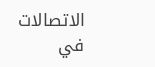الاتصالات في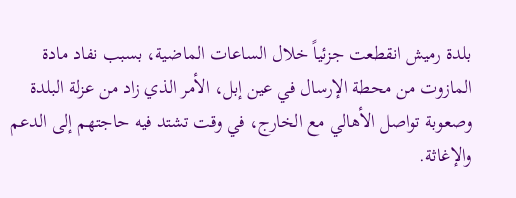بلدة رميش انقطعت جزئياً خلال الساعات الماضية، بسبب نفاد مادة المازوت من محطة الإرسال في عين إبل، الأمر الذي زاد من عزلة البلدة وصعوبة تواصل الأهالي مع الخارج، في وقت تشتد فيه حاجتهم إلى الدعم والإغاثة.